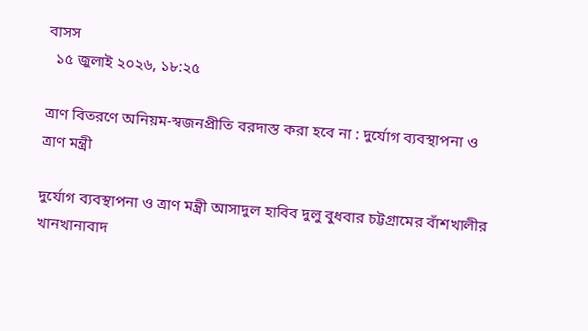বাসস
  ১৫ জুলাই ২০২৬, ১৮:২৫

ত্রাণ বিতরণে অনিয়ম-স্বজনপ্রীতি বরদাস্ত করা হবে না : দুর্যোগ ব্যবস্থাপনা ও ত্রাণ মন্ত্রী

দুর্যোগ ব্যবস্থাপনা ও ত্রাণ মন্ত্রী আসাদুল হাবিব দুলু বুধবার চট্টগ্রামের বাঁশখালীর খানখানাবাদ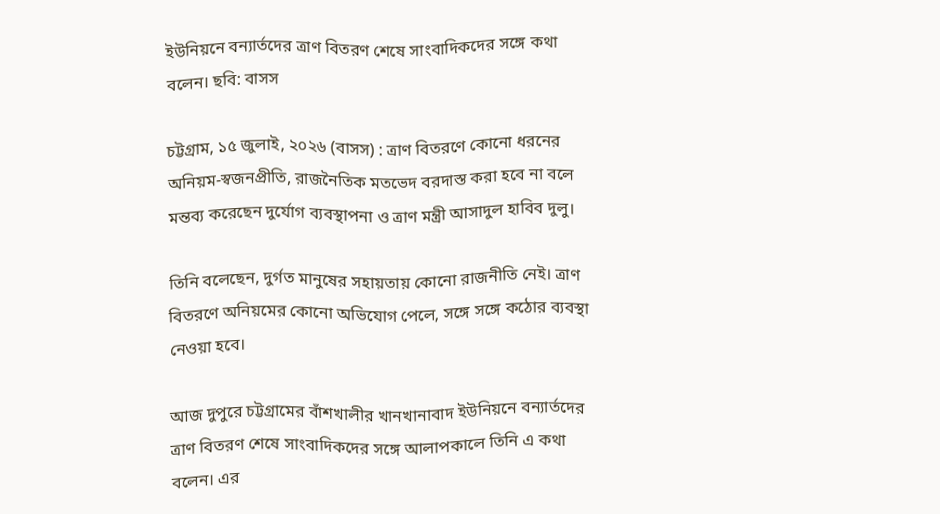ইউনিয়নে বন্যার্তদের ত্রাণ বিতরণ শেষে সাংবাদিকদের সঙ্গে কথা বলেন। ছবি: বাসস

চট্টগ্রাম, ১৫ জুলাই, ২০২৬ (বাসস) : ত্রাণ বিতরণে কোনো ধরনের অনিয়ম-স্বজনপ্রীতি, রাজনৈতিক মতভেদ বরদাস্ত করা হবে না বলে মন্তব্য করেছেন দুর্যোগ ব্যবস্থাপনা ও ত্রাণ মন্ত্রী আসাদুল হাবিব দুলু।

তিনি বলেছেন, দুর্গত মানুষের সহায়তায় কোনো রাজনীতি নেই। ত্রাণ বিতরণে অনিয়মের কোনো অভিযোগ পেলে, সঙ্গে সঙ্গে কঠোর ব্যবস্থা নেওয়া হবে।

আজ দুপুরে চট্টগ্রামের বাঁশখালীর খানখানাবাদ ইউনিয়নে বন্যার্তদের ত্রাণ বিতরণ শেষে সাংবাদিকদের সঙ্গে আলাপকালে তিনি এ কথা বলেন। এর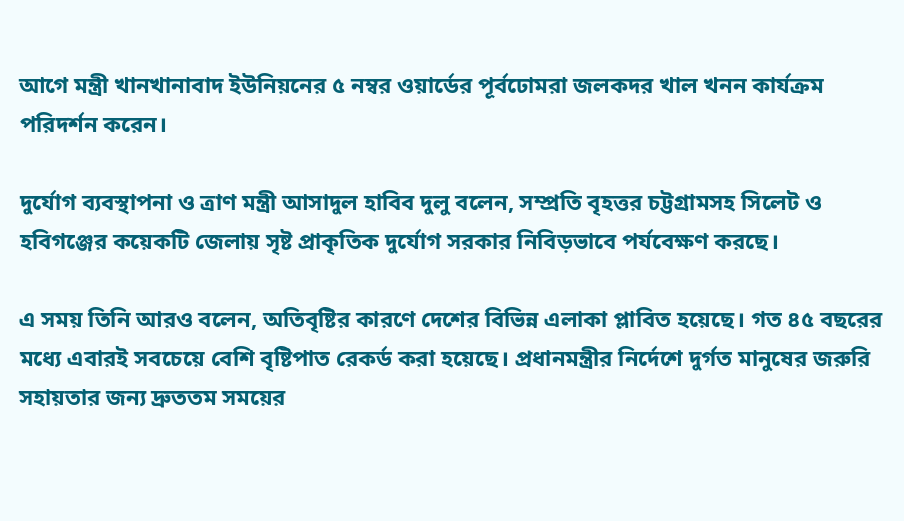আগে মন্ত্রী খানখানাবাদ ইউনিয়নের ৫ নম্বর ওয়ার্ডের পূর্বঢোমরা জলকদর খাল খনন কার্যক্রম পরিদর্শন করেন।

দুর্যোগ ব্যবস্থাপনা ও ত্রাণ মন্ত্রী আসাদুল হাবিব দুলু বলেন, সম্প্রতি বৃহত্তর চট্টগ্রামসহ সিলেট ও হবিগঞ্জের কয়েকটি জেলায় সৃষ্ট প্রাকৃতিক দুর্যোগ সরকার নিবিড়ভাবে পর্যবেক্ষণ করছে।

এ সময় তিনি আরও বলেন, অতিবৃষ্টির কারণে দেশের বিভিন্ন এলাকা প্লাবিত হয়েছে। গত ৪৫ বছরের মধ্যে এবারই সবচেয়ে বেশি বৃষ্টিপাত রেকর্ড করা হয়েছে। প্রধানমন্ত্রীর নির্দেশে দুর্গত মানুষের জরুরি সহায়তার জন্য দ্রুততম সময়ের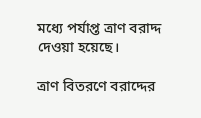মধ্যে পর্যাপ্ত ত্রাণ বরাদ্দ দেওয়া হয়েছে।

ত্রাণ বিতরণে বরাদ্দের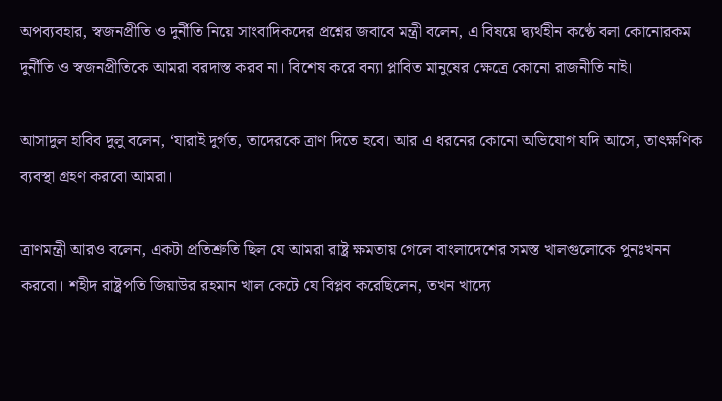অপব্যবহার, স্বজনপ্রীতি ও দুর্নীতি নিয়ে সাংবাদিকদের প্রশ্নের জবাবে মন্ত্রী বলেন, এ বিষয়ে দ্ব্যর্থহীন কণ্ঠে বলা কোনোরকম দুর্নীতি ও স্বজনপ্রীতিকে আমরা বরদাস্ত করব না। বিশেষ করে বন্যা প্লাবিত মানুষের ক্ষেত্রে কোনো রাজনীতি নাই।

আসাদুল হাবিব দুলু বলেন, ‘যারাই দুর্গত, তাদেরকে ত্রাণ দিতে হবে। আর এ ধরনের কোনো অভিযোগ যদি আসে, তাৎক্ষণিক ব্যবস্থা গ্রহণ করবো আমরা।

ত্রাণমন্ত্রী আরও বলেন, একটা প্রতিশ্রুতি ছিল যে আমরা রাষ্ট্র ক্ষমতায় গেলে বাংলাদেশের সমস্ত খালগুলোকে পুনঃখনন করবো। শহীদ রাষ্ট্রপতি জিয়াউর রহমান খাল কেটে যে বিপ্লব করেছিলেন, তখন খাদ্যে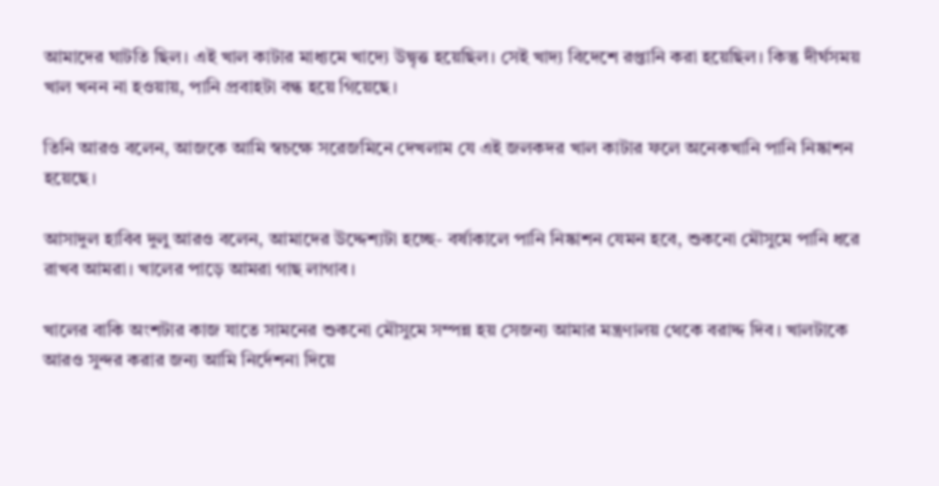আমাদের ঘাটতি ছিল। এই খাল কাটার মাধ্যমে খাদ্যে উদ্বৃত্ত হয়েছিল। সেই খাদ্য বিদেশে রপ্তানি করা হয়েছিল। কিন্তু দীর্ঘসময় খাল খনন না হওয়ায়, পানি প্রবাহটা বন্ধ হয়ে গিয়েছে।

তিনি আরও বলেন, আজকে আমি স্বচক্ষে সরেজমিনে দেখলাম যে এই জলকদর খাল কাটার ফলে অনেকখানি পানি নিষ্কাশন হয়েছে।

আসাদুল হাবিব দুলু আরও বলেন, আমাদের উদ্দেশ্যটা হচ্ছে- বর্ষাকালে পানি নিষ্কাশন যেমন হবে, শুকনো মৌসুমে পানি ধরে রাখব আমরা। খালের পাড়ে আমরা গাছ লাগাব।

খালের বাকি অংশটার কাজ যাতে সামনের শুকনো মৌসুমে সম্পন্ন হয় সেজন্য আমার মন্ত্রণালয় থেকে বরাদ্দ দিব। খালটাকে আরও সুন্দর করার জন্য আমি নির্দেশনা দিয়ে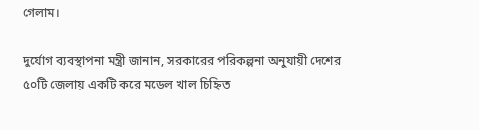গেলাম।

দুর্যোগ ব্যবস্থাপনা মন্ত্রী জানান, সরকারের পরিকল্পনা অনুযায়ী দেশের ৫০টি জেলায় একটি করে মডেল খাল চিহ্নিত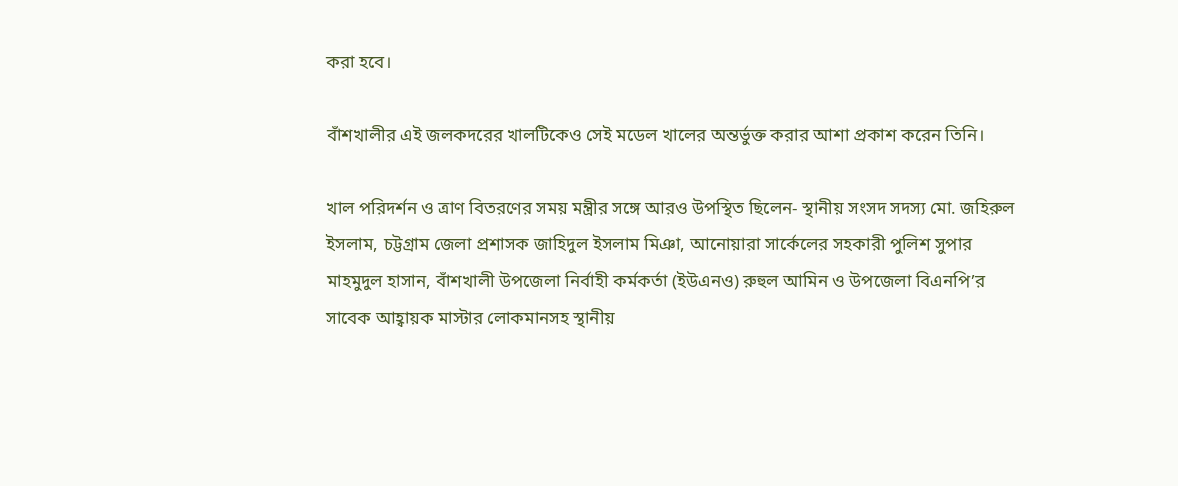করা হবে।

বাঁশখালীর এই জলকদরের খালটিকেও সেই মডেল খালের অন্তর্ভুক্ত করার আশা প্রকাশ করেন তিনি।

খাল পরিদর্শন ও ত্রাণ বিতরণের সময় মন্ত্রীর সঙ্গে আরও উপস্থিত ছিলেন- স্থানীয় সংসদ সদস্য মো. জহিরুল ইসলাম, চট্টগ্রাম জেলা প্রশাসক জাহিদুল ইসলাম মিঞা, আনোয়ারা সার্কেলের সহকারী পুলিশ সুপার মাহমুদুল হাসান, বাঁশখালী উপজেলা নির্বাহী কর্মকর্তা (ইউএনও) রুহুল আমিন ও উপজেলা বিএনপি’র সাবেক আহ্বায়ক মাস্টার লোকমানসহ স্থানীয়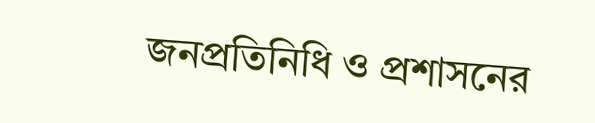জনপ্রতিনিধি ও প্রশাসনের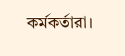কর্মকর্তারা।